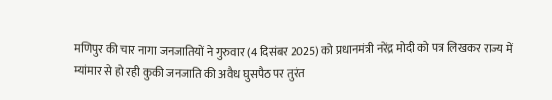मणिपुर की चार नागा जनजातियों ने गुरुवार (4 दिसंबर 2025) को प्रधानमंत्री नरेंद्र मोदी को पत्र लिखकर राज्य में म्यांमार से हो रही कुकी जनजाति की अवैध घुसपैठ पर तुरंत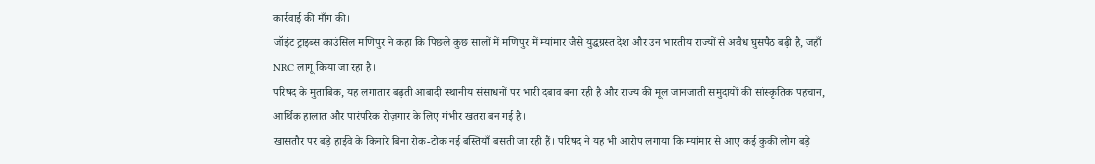कार्रवाई की माँग की।
जॉइंट ट्राइब्स काउंसिल मणिपुर ने कहा कि पिछले कुछ सालों में मणिपुर में म्यांमार जैसे युद्धग्रस्त देश और उन भारतीय राज्यों से अवैध घुसपैठ बढ़ी है, जहाँ NRC लागू किया जा रहा है।
परिषद के मुताबिक, यह लगातार बढ़ती आबादी स्थानीय संसाधनों पर भारी दबाव बना रही है और राज्य की मूल जानजाती समुदायों की सांस्कृतिक पहचान, आर्थिक हालात और पारंपरिक रोज़गार के लिए गंभीर खतरा बन गई है।
खासतौर पर बड़े हाईवे के किनारे बिना रोक-टोक नई बस्तियाँ बसती जा रही हैं। परिषद ने यह भी आरोप लगाया कि म्यांमार से आए कई कुकी लोग बड़े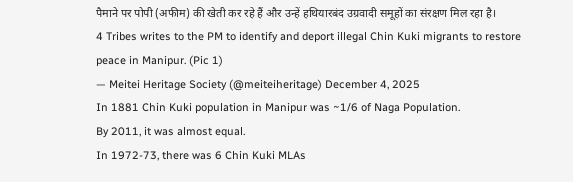पैमाने पर पोपी (अफीम) की खेती कर रहे हैं और उन्हें हथियारबंद उग्रवादी समूहों का संरक्षण मिल रहा है।
4 Tribes writes to the PM to identify and deport illegal Chin Kuki migrants to restore peace in Manipur. (Pic 1)
— Meitei Heritage Society (@meiteiheritage) December 4, 2025
In 1881 Chin Kuki population in Manipur was ~1/6 of Naga Population.
By 2011, it was almost equal.
In 1972-73, there was 6 Chin Kuki MLAs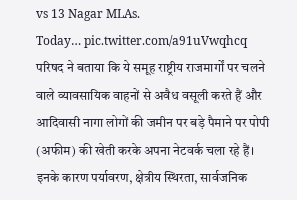vs 13 Nagar MLAs.
Today… pic.twitter.com/a91uVwqhcq
परिषद ने बताया कि ये समूह राष्ट्रीय राजमार्गों पर चलने वाले व्यावसायिक वाहनों से अवैध वसूली करते हैं और आदिवासी नागा लोगों की जमीन पर बड़े पैमाने पर पोपी (अफीम) की खेती करके अपना नेटवर्क चला रहे हैं। इनके कारण पर्यावरण, क्षेत्रीय स्थिरता, सार्वजनिक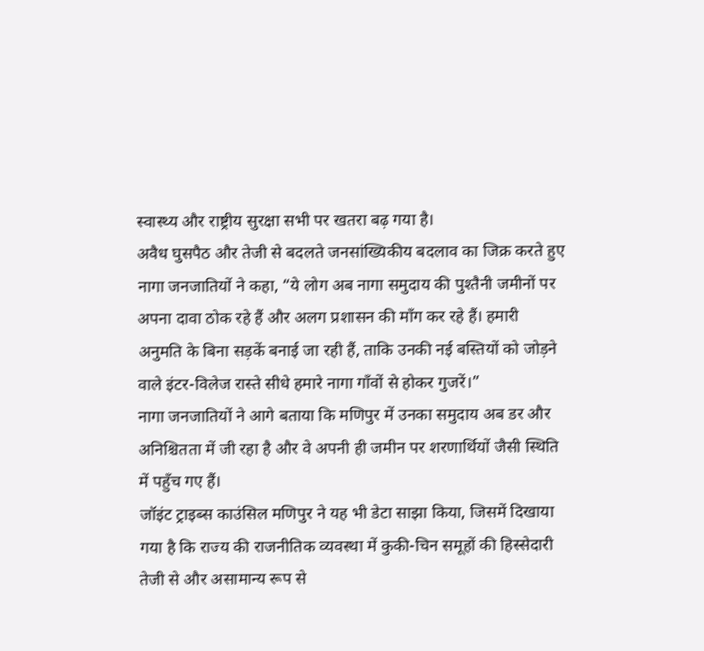स्वास्थ्य और राष्ट्रीय सुरक्षा सभी पर खतरा बढ़ गया है।
अवैध घुसपैठ और तेजी से बदलते जनसांख्यिकीय बदलाव का जिक्र करते हुए नागा जनजातियों ने कहा, “ये लोग अब नागा समुदाय की पुश्तैनी जमीनों पर अपना दावा ठोक रहे हैं और अलग प्रशासन की माँग कर रहे हैं। हमारी अनुमति के बिना सड़कें बनाई जा रही हैं, ताकि उनकी नई बस्तियों को जोड़ने वाले इंटर-विलेज रास्ते सीधे हमारे नागा गाँवों से होकर गुजरें।”
नागा जनजातियों ने आगे बताया कि मणिपुर में उनका समुदाय अब डर और अनिश्चितता में जी रहा है और वे अपनी ही जमीन पर शरणार्थियों जैसी स्थिति में पहुँच गए हैं।
जॉइंट ट्राइब्स काउंसिल मणिपुर ने यह भी डेटा साझा किया, जिसमें दिखाया गया है कि राज्य की राजनीतिक व्यवस्था में कुकी-चिन समूहों की हिस्सेदारी तेजी से और असामान्य रूप से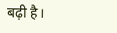बढ़ी है।